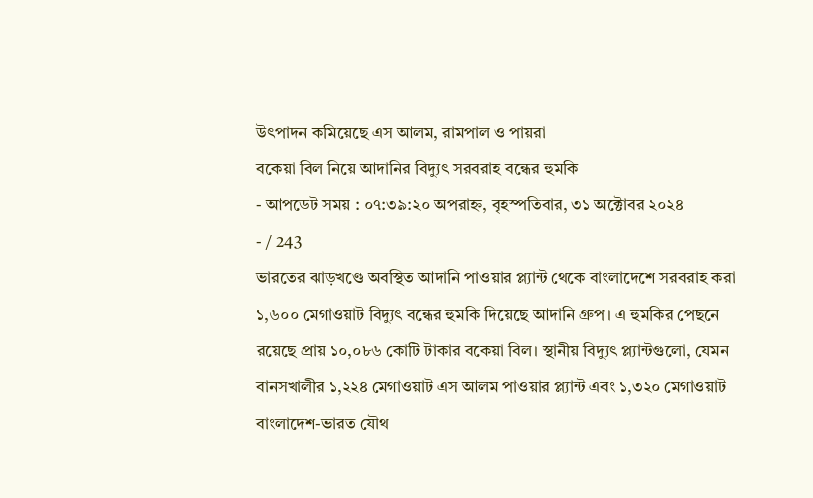উৎপাদন কমিয়েছে এস আলম, রামপাল ও পায়রা
বকেয়া বিল নিয়ে আদানির বিদ্যুৎ সরবরাহ বন্ধের হুমকি
- আপডেট সময় : ০৭:৩৯:২০ অপরাহ্ন, বৃহস্পতিবার, ৩১ অক্টোবর ২০২৪
- / 243
ভারতের ঝাড়খণ্ডে অবস্থিত আদানি পাওয়ার প্ল্যান্ট থেকে বাংলাদেশে সরবরাহ করা ১,৬০০ মেগাওয়াট বিদ্যুৎ বন্ধের হুমকি দিয়েছে আদানি গ্রুপ। এ হুমকির পেছনে রয়েছে প্রায় ১০,০৮৬ কোটি টাকার বকেয়া বিল। স্থানীয় বিদ্যুৎ প্ল্যান্টগুলো, যেমন বানসখালীর ১,২২৪ মেগাওয়াট এস আলম পাওয়ার প্ল্যান্ট এবং ১,৩২০ মেগাওয়াট বাংলাদেশ-ভারত যৌথ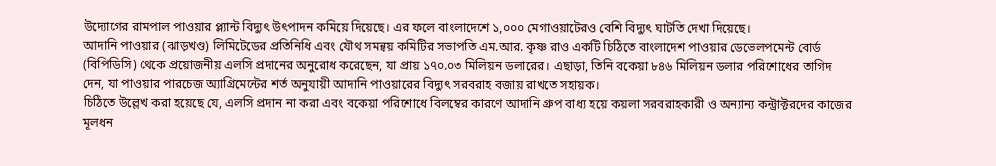উদ্যোগের রামপাল পাওয়ার প্ল্যান্ট বিদ্যুৎ উৎপাদন কমিয়ে দিয়েছে। এর ফলে বাংলাদেশে ১,০০০ মেগাওয়াটেরও বেশি বিদ্যুৎ ঘাটতি দেখা দিয়েছে।
আদানি পাওয়ার (ঝাড়খণ্ড) লিমিটেডের প্রতিনিধি এবং যৌথ সমন্বয় কমিটির সভাপতি এম.আর. কৃষ্ণ রাও একটি চিঠিতে বাংলাদেশ পাওয়ার ডেভেলপমেন্ট বোর্ড (বিপিডিসি) থেকে প্রয়োজনীয় এলসি প্রদানের অনুরোধ করেছেন, যা প্রায় ১৭০.০৩ মিলিয়ন ডলারের। এছাড়া, তিনি বকেয়া ৮৪৬ মিলিয়ন ডলার পরিশোধের তাগিদ দেন, যা পাওয়ার পারচেজ অ্যাগ্রিমেন্টের শর্ত অনুযায়ী আদানি পাওয়ারের বিদ্যুৎ সরবরাহ বজায় রাখতে সহায়ক।
চিঠিতে উল্লেখ করা হয়েছে যে, এলসি প্রদান না করা এবং বকেয়া পরিশোধে বিলম্বের কারণে আদানি গ্রুপ বাধ্য হয়ে কয়লা সরবরাহকারী ও অন্যান্য কন্ট্রাক্টরদের কাজের মূলধন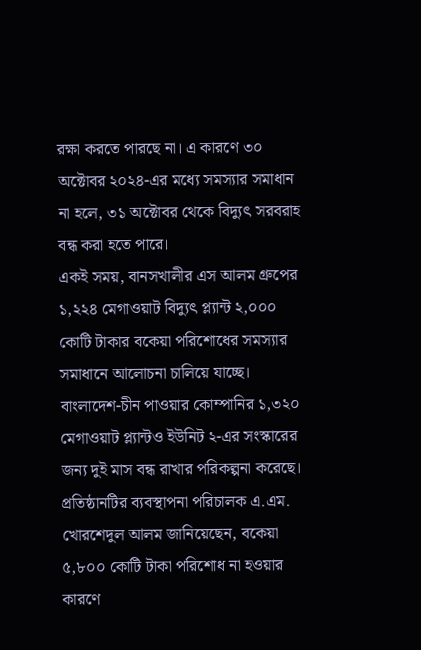রক্ষা করতে পারছে না। এ কারণে ৩০ অক্টোবর ২০২৪-এর মধ্যে সমস্যার সমাধান না হলে, ৩১ অক্টোবর থেকে বিদ্যুৎ সরবরাহ বন্ধ করা হতে পারে।
একই সময়, বানসখালীর এস আলম গ্রুপের ১,২২৪ মেগাওয়াট বিদ্যুৎ প্ল্যান্ট ২,০০০ কোটি টাকার বকেয়া পরিশোধের সমস্যার সমাধানে আলোচনা চালিয়ে যাচ্ছে। বাংলাদেশ-চীন পাওয়ার কোম্পানির ১,৩২০ মেগাওয়াট প্ল্যান্টও ইউনিট ২-এর সংস্কারের জন্য দুই মাস বন্ধ রাখার পরিকল্পনা করেছে। প্রতিষ্ঠানটির ব্যবস্থাপনা পরিচালক এ.এম. খোরশেদুল আলম জানিয়েছেন, বকেয়া ৫,৮০০ কোটি টাকা পরিশোধ না হওয়ার কারণে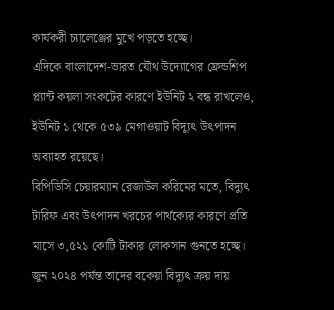কার্যকরী চ্যালেঞ্জের মুখে পড়তে হচ্ছে।
এদিকে বাংলাদেশ-ভারত যৌথ উদ্যোগের ফ্রেন্ডশিপ প্ল্যান্ট কয়লা সংকটের কারণে ইউনিট ২ বন্ধ রাখলেও, ইউনিট ১ থেকে ৫৩৯ মেগাওয়াট বিদ্যুৎ উৎপাদন অব্যাহত রয়েছে।
বিপিডিসি চেয়ারম্যান রেজাউল করিমের মতে, বিদ্যুৎ টারিফ এবং উৎপাদন খরচের পার্থক্যের কারণে প্রতি মাসে ৩,৫২১ কোটি টাকার লোকসান গুনতে হচ্ছে। জুন ২০২৪ পর্যন্ত তাদের বকেয়া বিদ্যুৎ ক্রয় দায়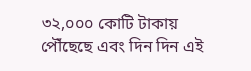৩২,০০০ কোটি টাকায় পৌঁছেছে এবং দিন দিন এই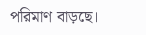পরিমাণ বাড়ছে।